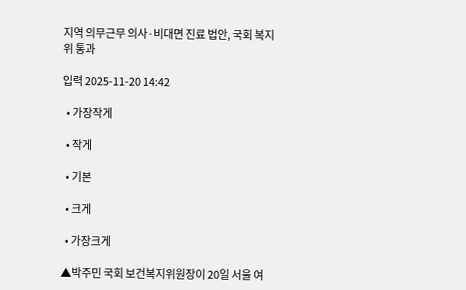지역 의무근무 의사·비대면 진료 법안, 국회 복지위 통과

입력 2025-11-20 14:42

  • 가장작게

  • 작게

  • 기본

  • 크게

  • 가장크게

▲박주민 국회 보건복지위원장이 20일 서울 여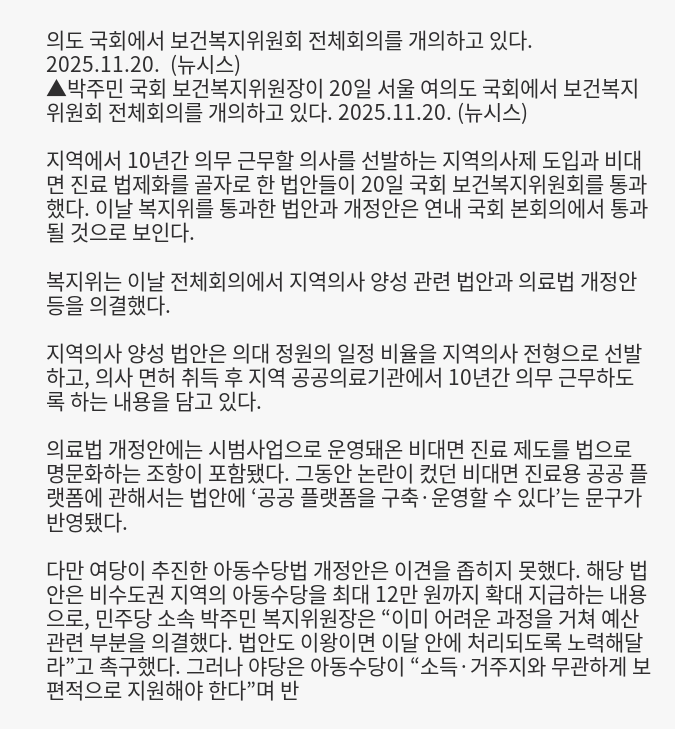의도 국회에서 보건복지위원회 전체회의를 개의하고 있다. 2025.11.20.  (뉴시스)
▲박주민 국회 보건복지위원장이 20일 서울 여의도 국회에서 보건복지위원회 전체회의를 개의하고 있다. 2025.11.20. (뉴시스)

지역에서 10년간 의무 근무할 의사를 선발하는 지역의사제 도입과 비대면 진료 법제화를 골자로 한 법안들이 20일 국회 보건복지위원회를 통과했다. 이날 복지위를 통과한 법안과 개정안은 연내 국회 본회의에서 통과될 것으로 보인다.

복지위는 이날 전체회의에서 지역의사 양성 관련 법안과 의료법 개정안 등을 의결했다.

지역의사 양성 법안은 의대 정원의 일정 비율을 지역의사 전형으로 선발하고, 의사 면허 취득 후 지역 공공의료기관에서 10년간 의무 근무하도록 하는 내용을 담고 있다.

의료법 개정안에는 시범사업으로 운영돼온 비대면 진료 제도를 법으로 명문화하는 조항이 포함됐다. 그동안 논란이 컸던 비대면 진료용 공공 플랫폼에 관해서는 법안에 ‘공공 플랫폼을 구축·운영할 수 있다’는 문구가 반영됐다.

다만 여당이 추진한 아동수당법 개정안은 이견을 좁히지 못했다. 해당 법안은 비수도권 지역의 아동수당을 최대 12만 원까지 확대 지급하는 내용으로, 민주당 소속 박주민 복지위원장은 “이미 어려운 과정을 거쳐 예산 관련 부분을 의결했다. 법안도 이왕이면 이달 안에 처리되도록 노력해달라”고 촉구했다. 그러나 야당은 아동수당이 “소득·거주지와 무관하게 보편적으로 지원해야 한다”며 반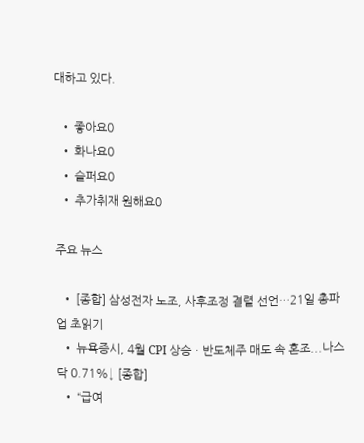대하고 있다.

  • 좋아요0
  • 화나요0
  • 슬퍼요0
  • 추가취재 원해요0

주요 뉴스

  • [종합] 삼성전자 노조, 사후조정 결렬 선언…21일 총파업 초읽기
  • 뉴욕증시, 4월 CPI 상승ㆍ반도체주 매도 속 혼조...나스닥 0.71%↓ [종합]
  • “급여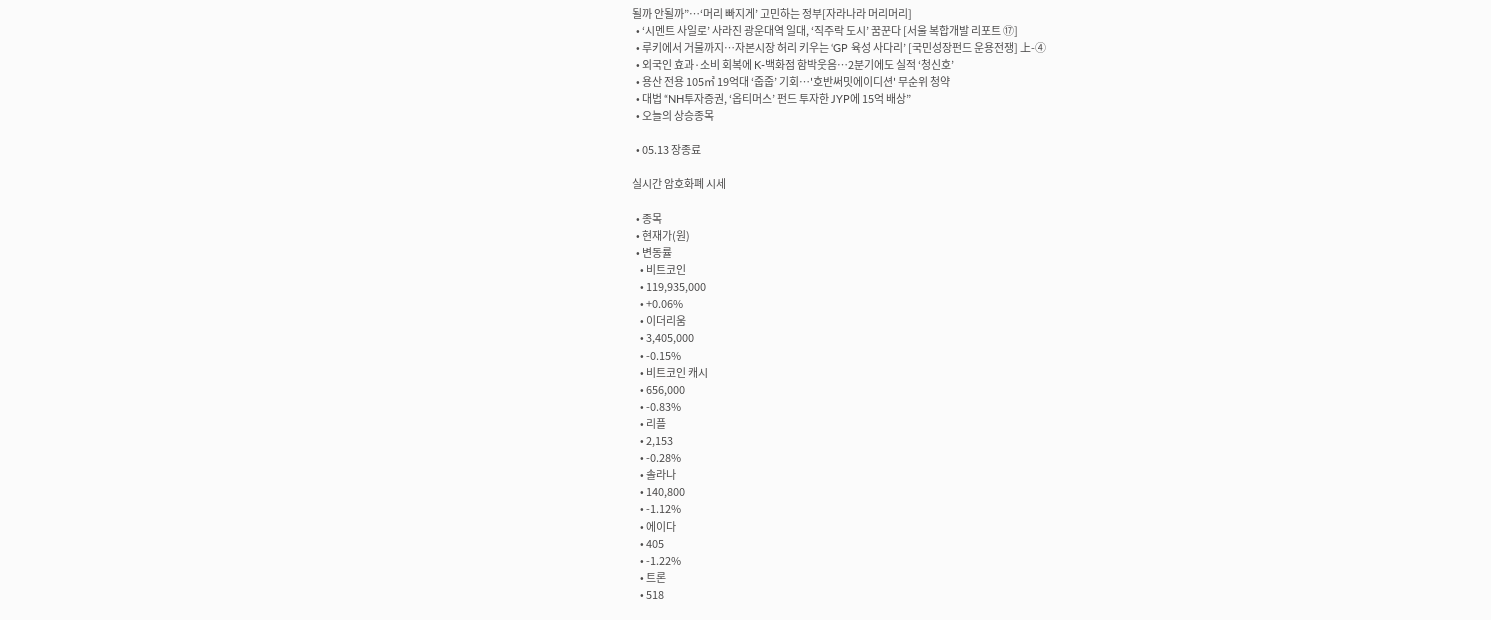될까 안될까”…‘머리 빠지게’ 고민하는 정부[자라나라 머리머리]
  • ‘시멘트 사일로’ 사라진 광운대역 일대, ‘직주락 도시’ 꿈꾼다 [서울 복합개발 리포트 ⑰]
  • 루키에서 거물까지…자본시장 허리 키우는 ‘GP 육성 사다리’ [국민성장펀드 운용전쟁] 上-④
  • 외국인 효과·소비 회복에 K-백화점 함박웃음⋯2분기에도 실적 ‘청신호’
  • 용산 전용 105㎡ 19억대 ‘줍줍’ 기회…'호반써밋에이디션' 무순위 청약
  • 대법 “NH투자증권, ‘옵티머스’ 펀드 투자한 JYP에 15억 배상”
  • 오늘의 상승종목

  • 05.13 장종료

실시간 암호화폐 시세

  • 종목
  • 현재가(원)
  • 변동률
    • 비트코인
    • 119,935,000
    • +0.06%
    • 이더리움
    • 3,405,000
    • -0.15%
    • 비트코인 캐시
    • 656,000
    • -0.83%
    • 리플
    • 2,153
    • -0.28%
    • 솔라나
    • 140,800
    • -1.12%
    • 에이다
    • 405
    • -1.22%
    • 트론
    • 518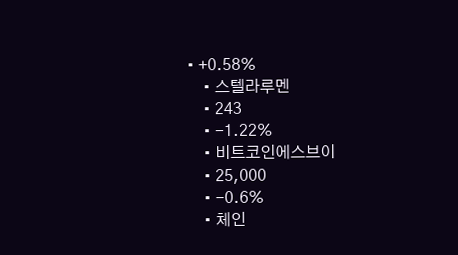• +0.58%
    • 스텔라루멘
    • 243
    • -1.22%
    • 비트코인에스브이
    • 25,000
    • -0.6%
    • 체인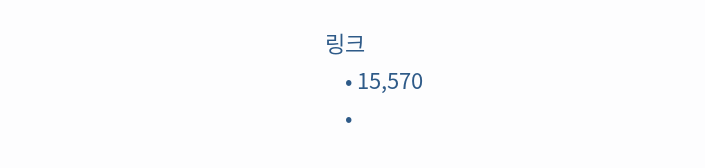링크
    • 15,570
    •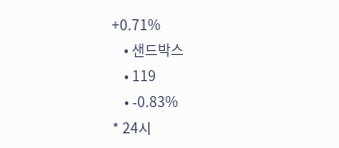+0.71%
    • 샌드박스
    • 119
    • -0.83%
* 24시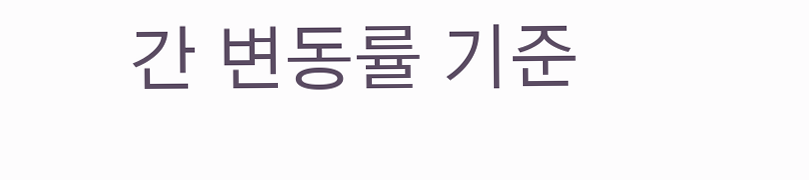간 변동률 기준